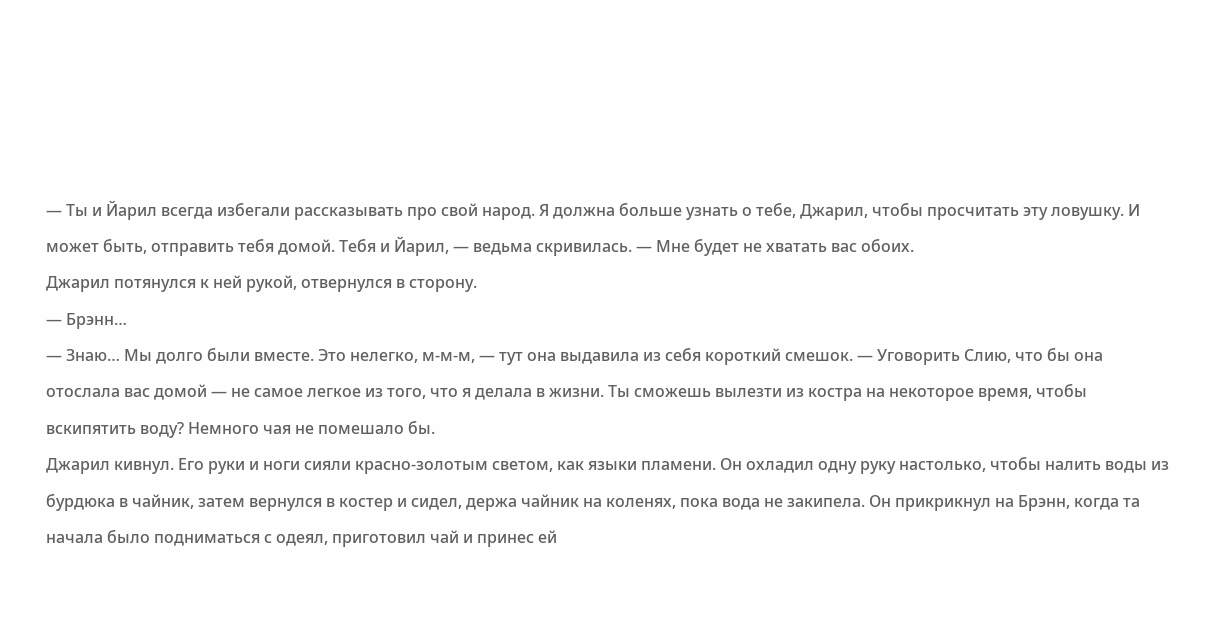— Ты и Йарил всегда избегали рассказывать про свой народ. Я должна больше узнать о тебе, Джарил, чтобы просчитать эту ловушку. И может быть, отправить тебя домой. Тебя и Йарил, — ведьма скривилась. — Мне будет не хватать вас обоих.
Джарил потянулся к ней рукой, отвернулся в сторону.
— Брэнн…
— Знаю… Мы долго были вместе. Это нелегко, м-м-м, — тут она выдавила из себя короткий смешок. — Уговорить Слию, что бы она отослала вас домой — не самое легкое из того, что я делала в жизни. Ты сможешь вылезти из костра на некоторое время, чтобы вскипятить воду? Немного чая не помешало бы.
Джарил кивнул. Его руки и ноги сияли красно-золотым светом, как языки пламени. Он охладил одну руку настолько, чтобы налить воды из бурдюка в чайник, затем вернулся в костер и сидел, держа чайник на коленях, пока вода не закипела. Он прикрикнул на Брэнн, когда та начала было подниматься с одеял, приготовил чай и принес ей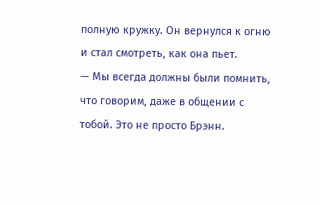полную кружку. Он вернулся к огню и стал смотреть, как она пьет.
— Мы всегда должны были помнить, что говорим, даже в общении с тобой. Это не просто Брэнн.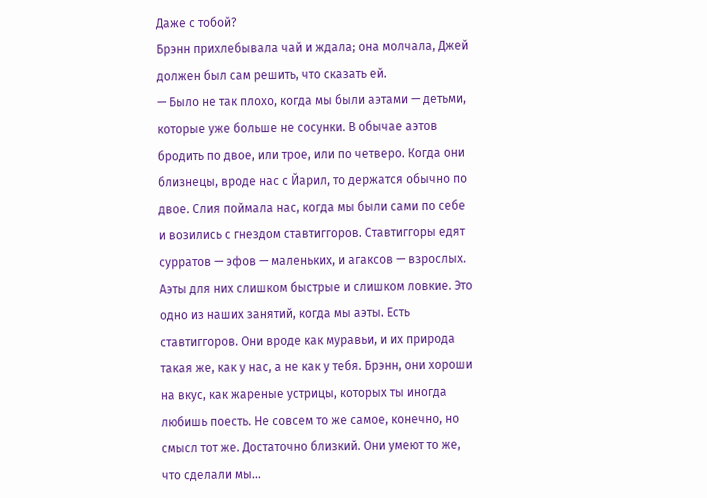Даже с тобой?
Брэнн прихлебывала чай и ждала; она молчала, Джей должен был сам решить, что сказать ей.
— Было не так плохо, когда мы были аэтами — детьми, которые уже больше не сосунки. В обычае аэтов бродить по двое, или трое, или по четверо. Когда они близнецы, вроде нас с Йарил, то держатся обычно по двое. Слия поймала нас, когда мы были сами по себе и возились с гнездом ставтиггоров. Ставтиггоры едят сурратов — эфов — маленьких, и агаксов — взрослых. Аэты для них слишком быстрые и слишком ловкие. Это одно из наших занятий, когда мы аэты. Есть ставтиггоров. Они вроде как муравьи, и их природа такая же, как у нас, а не как у тебя. Брэнн, они хороши на вкус, как жареные устрицы, которых ты иногда любишь поесть. Не совсем то же самое, конечно, но смысл тот же. Достаточно близкий. Они умеют то же, что сделали мы…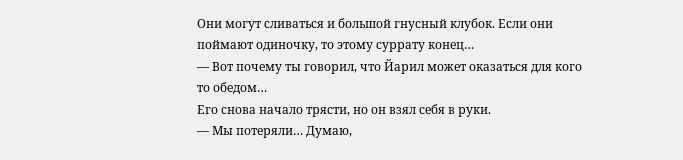Они могут сливаться и большой гнусный клубок. Если они поймают одиночку, то этому суррату конец…
— Вот почему ты говорил, что Йарил может оказаться для кого то обедом…
Его снова начало трясти, но он взял себя в руки.
— Мы потеряли… Думаю,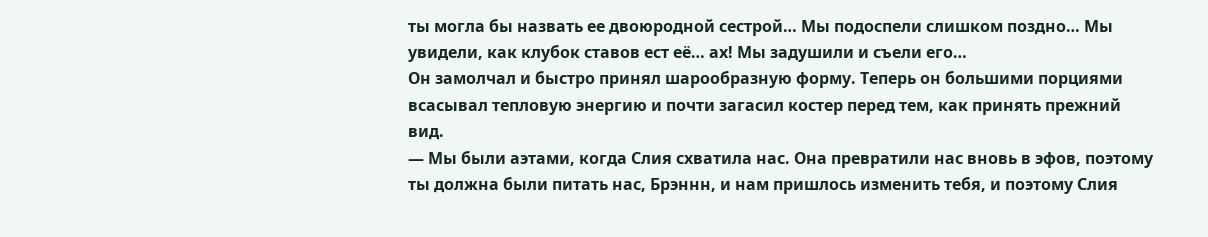ты могла бы назвать ее двоюродной сестрой… Мы подоспели слишком поздно… Мы увидели, как клубок ставов ест её… ах! Мы задушили и съели его…
Он замолчал и быстро принял шарообразную форму. Теперь он большими порциями всасывал тепловую энергию и почти загасил костер перед тем, как принять прежний вид.
— Мы были аэтами, когда Слия схватила нас. Она превратили нас вновь в эфов, поэтому ты должна были питать нас, Брэннн, и нам пришлось изменить тебя, и поэтому Слия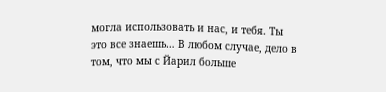могла использовать и нас, и тебя. Ты это все знаешь… В любом случае, дело в том, что мы с Йарил больше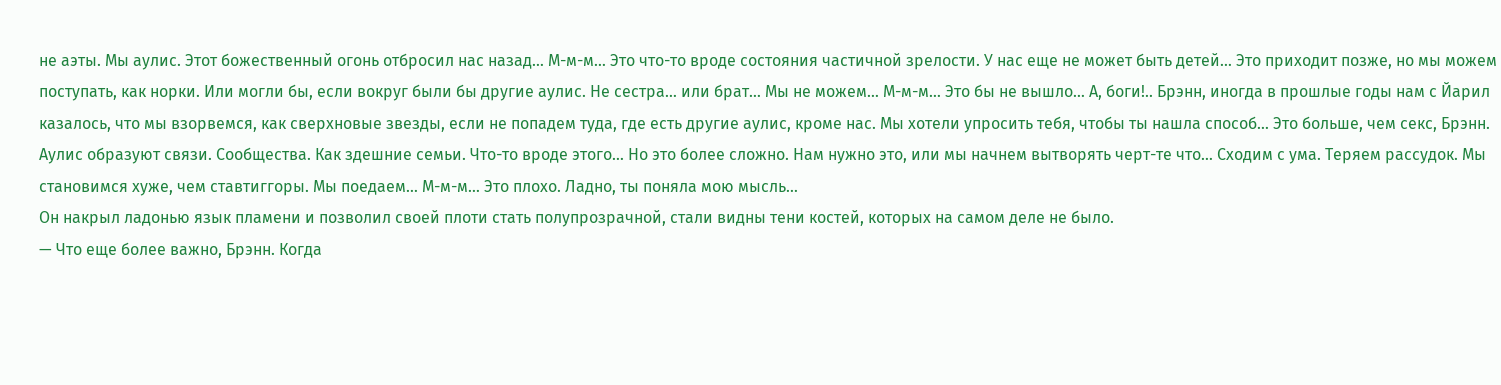не аэты. Мы аулис. Этот божественный огонь отбросил нас назад… М-м-м… Это что-то вроде состояния частичной зрелости. У нас еще не может быть детей… Это приходит позже, но мы можем поступать, как норки. Или могли бы, если вокруг были бы другие аулис. Не сестра… или брат… Мы не можем… М-м-м… Это бы не вышло… А, боги!.. Брэнн, иногда в прошлые годы нам с Йарил казалось, что мы взорвемся, как сверхновые звезды, если не попадем туда, где есть другие аулис, кроме нас. Мы хотели упросить тебя, чтобы ты нашла способ… Это больше, чем секс, Брэнн. Аулис образуют связи. Сообщества. Как здешние семьи. Что-то вроде этого… Но это более сложно. Нам нужно это, или мы начнем вытворять черт-те что… Сходим с ума. Теряем рассудок. Мы становимся хуже, чем ставтиггоры. Мы поедаем… М-м-м… Это плохо. Ладно, ты поняла мою мысль…
Он накрыл ладонью язык пламени и позволил своей плоти стать полупрозрачной, стали видны тени костей, которых на самом деле не было.
— Что еще более важно, Брэнн. Когда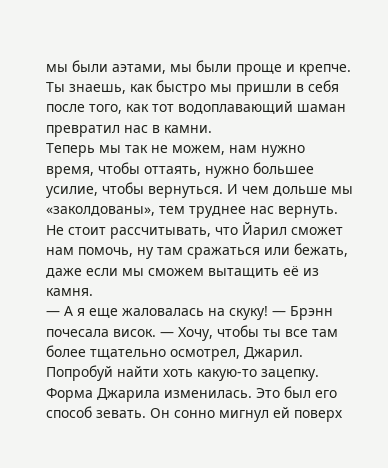мы были аэтами, мы были проще и крепче. Ты знаешь, как быстро мы пришли в себя после того, как тот водоплавающий шаман превратил нас в камни.
Теперь мы так не можем, нам нужно время, чтобы оттаять, нужно большее усилие, чтобы вернуться. И чем дольше мы «заколдованы», тем труднее нас вернуть. Не стоит рассчитывать, что Йарил сможет нам помочь, ну там сражаться или бежать, даже если мы сможем вытащить её из камня.
— А я еще жаловалась на скуку! — Брэнн почесала висок. — Хочу, чтобы ты все там более тщательно осмотрел, Джарил. Попробуй найти хоть какую-то зацепку.
Форма Джарила изменилась. Это был его способ зевать. Он сонно мигнул ей поверх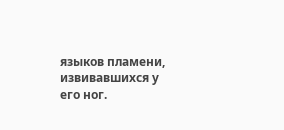языков пламени, извивавшихся у его ног.